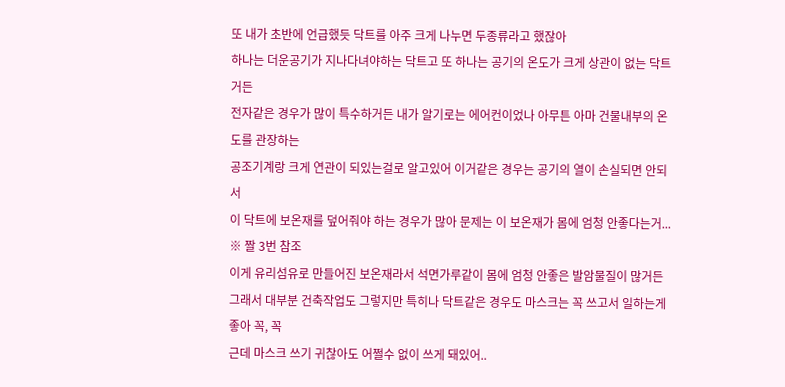또 내가 초반에 언급했듯 닥트를 아주 크게 나누면 두종류라고 했잖아
하나는 더운공기가 지나다녀야하는 닥트고 또 하나는 공기의 온도가 크게 상관이 없는 닥트거든
전자같은 경우가 많이 특수하거든 내가 알기로는 에어컨이었나 아무튼 아마 건물내부의 온도를 관장하는
공조기계랑 크게 연관이 되있는걸로 알고있어 이거같은 경우는 공기의 열이 손실되면 안되서
이 닥트에 보온재를 덮어줘야 하는 경우가 많아 문제는 이 보온재가 몸에 엄청 안좋다는거... ※ 짤 3번 참조
이게 유리섬유로 만들어진 보온재라서 석면가루같이 몸에 엄청 안좋은 발암물질이 많거든
그래서 대부분 건축작업도 그렇지만 특히나 닥트같은 경우도 마스크는 꼭 쓰고서 일하는게 좋아 꼭, 꼭
근데 마스크 쓰기 귀찮아도 어쩔수 없이 쓰게 돼있어..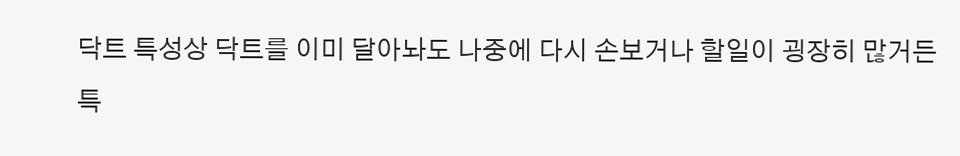닥트 특성상 닥트를 이미 달아놔도 나중에 다시 손보거나 할일이 굉장히 많거든
특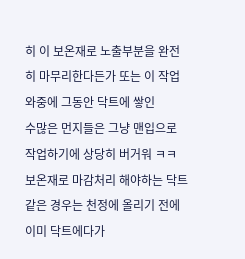히 이 보온재로 노출부분을 완전히 마무리한다든가 또는 이 작업 와중에 그동안 닥트에 쌓인
수많은 먼지들은 그냥 맨입으로 작업하기에 상당히 버거워 ㅋㅋ
보온재로 마감처리 해야하는 닥트같은 경우는 천정에 올리기 전에 이미 닥트에다가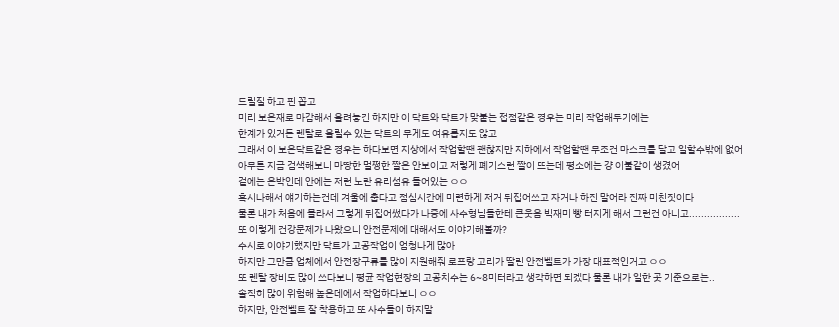드릴질 하고 핀 꼽고
미리 보온재로 마감해서 올려놓긴 하지만 이 닥트와 닥트가 맞붙는 접점같은 경우는 미리 작업해두기에는
한계가 있거든 렌탈로 올릴수 있는 닥트의 무게도 여유롭지도 않고
그래서 이 보온닥트같은 경우는 하다보면 지상에서 작업할땐 괜찮지만 지하에서 작업할땐 무조건 마스크를 달고 일할수밖에 없어
아무튼 지금 검색해보니 마땅한 멀쩡한 짤은 안보이고 저렇게 폐기스런 짤이 뜨는데 평소에는 걍 이불같이 생겼어
겉에는 은박인데 안에는 저런 노란 유리섬유 들어있는 ㅇㅇ
혹시나해서 얘기하는건데 겨울에 춥다고 점심시간에 미련하게 저거 뒤집어쓰고 자거나 하진 말어라 진짜 미친짓이다
물론 내가 처음에 몰라서 그렇게 뒤집어썼다가 나중에 사수형님들한테 큰웃음 빅재미 빵 터지게 해서 그런건 아니고.................
또 이렇게 건강문제가 나왔으니 안전문제에 대해서도 이야기해볼까?
수시로 이야기했지만 닥트가 고공작업이 엄청나게 많아
하지만 그만큼 업체에서 안전장구류를 많이 지원해줘 로프랑 고리가 딸린 안전벨트가 가장 대표적인거고 ㅇㅇ
또 렌탈 장비도 많이 쓰다보니 평균 작업현장의 고공치수는 6~8미터라고 생각하면 되겠다 물론 내가 일한 곳 기준으로는..
솔직히 많이 위험해 높은데에서 작업하다보니 ㅇㅇ
하지만, 안전벨트 잘 착용하고 또 사수들이 하지말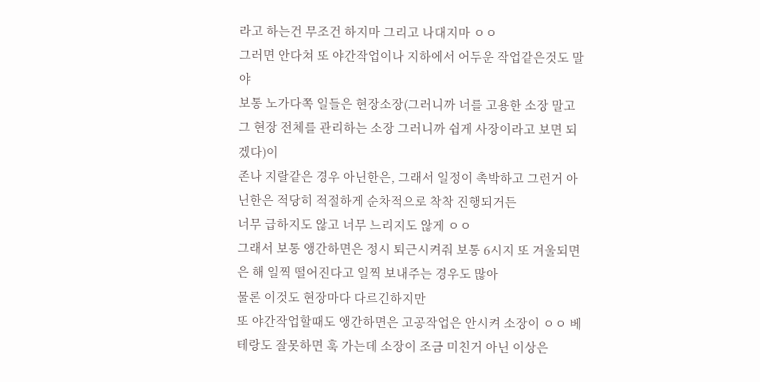라고 하는건 무조건 하지마 그리고 나대지마 ㅇㅇ
그러면 안다쳐 또 야간작업이나 지하에서 어두운 작업같은것도 말야
보통 노가다쪽 일들은 현장소장(그러니까 너를 고용한 소장 말고 그 현장 전체를 관리하는 소장 그러니까 쉽게 사장이라고 보면 되겠다)이
존나 지랄같은 경우 아닌한은, 그래서 일정이 촉박하고 그런거 아닌한은 적당히 적절하게 순차적으로 착착 진행되거든
너무 급하지도 않고 너무 느리지도 않게 ㅇㅇ
그래서 보통 앵간하면은 정시 퇴근시켜줘 보통 6시지 또 겨울되면은 해 일찍 떨어진다고 일찍 보내주는 경우도 많아
물론 이것도 현장마다 다르긴하지만
또 야간작업할때도 앵간하면은 고공작업은 안시켜 소장이 ㅇㅇ 베테랑도 잘못하면 훅 가는데 소장이 조금 미친거 아닌 이상은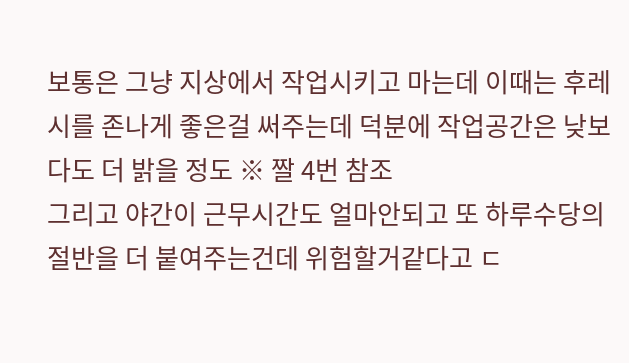보통은 그냥 지상에서 작업시키고 마는데 이때는 후레시를 존나게 좋은걸 써주는데 덕분에 작업공간은 낮보다도 더 밝을 정도 ※ 짤 4번 참조
그리고 야간이 근무시간도 얼마안되고 또 하루수당의 절반을 더 붙여주는건데 위험할거같다고 ㄷ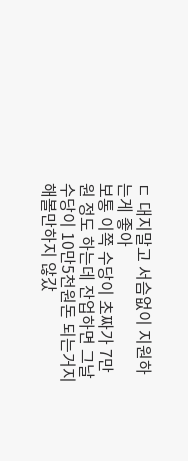ㄷ 대지말고 서슴없이 지원하는게 좋아
보통 이쪽 수당이 초짜가 7만원 정도 하는데 잔업하면 그날 수당이 10만5천원돈 되는거지 해볼만하지 않갔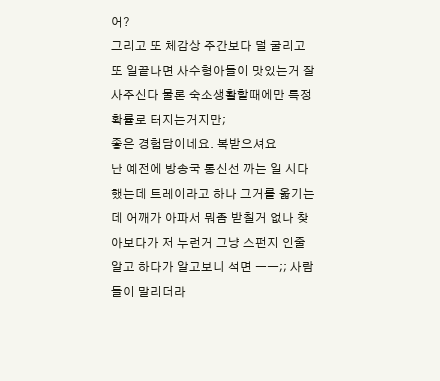어?
그리고 또 체감상 주간보다 덜 굴리고 또 일끝나면 사수형아들이 맛있는거 잘 사주신다 물론 숙소생활할때에만 특정확률로 터지는거지만;
좋은 경험담이네요. 복받으셔요
난 예전에 방송국 통신선 까는 일 시다 했는데 트레이라고 하나 그거를 옯기는데 어깨가 아파서 뭐좀 받칠거 없나 찾아보다가 저 누런거 그냥 스펀지 인줄알고 하다가 알고보니 석면 ㅡㅡ;; 사람들이 말리더라